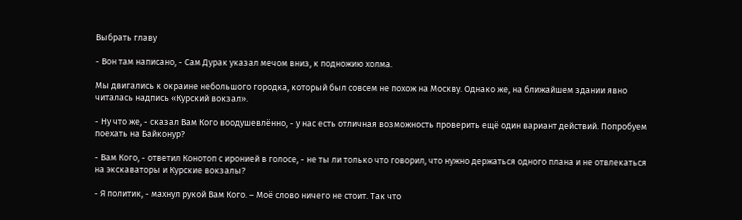Выбрать главу

- Вон там написано, - Сам Дурак указал мечом вниз, к подножию холма.

Мы двигались к окраине небольшого городка, который был совсем не похож на Москву. Однако же, на ближайшем здании явно читалась надпись «Курский вокзал».

- Ну что же, - сказал Вам Кого воодушевлённо, - у нас есть отличная возможность проверить ещё один вариант действий. Попробуем поехать на Байконур?

- Вам Кого, - ответил Конотоп с иронией в голосе, - не ты ли только что говорил, что нужно держаться одного плана и не отвлекаться на экскаваторы и Курские вокзалы?

- Я политик, - махнул рукой Вам Кого. – Моё слово ничего не стоит. Так что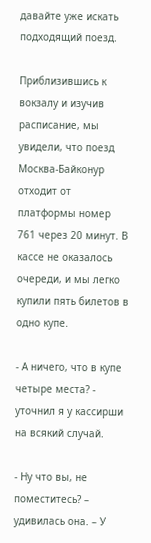давайте уже искать подходящий поезд.

Приблизившись к вокзалу и изучив расписание, мы увидели, что поезд Москва-Байконур отходит от платформы номер 761 через 20 минут. В кассе не оказалось очереди, и мы легко купили пять билетов в одно купе.

- А ничего, что в купе четыре места? - уточнил я у кассирши на всякий случай.

- Ну что вы, не поместитесь? – удивилась она. – У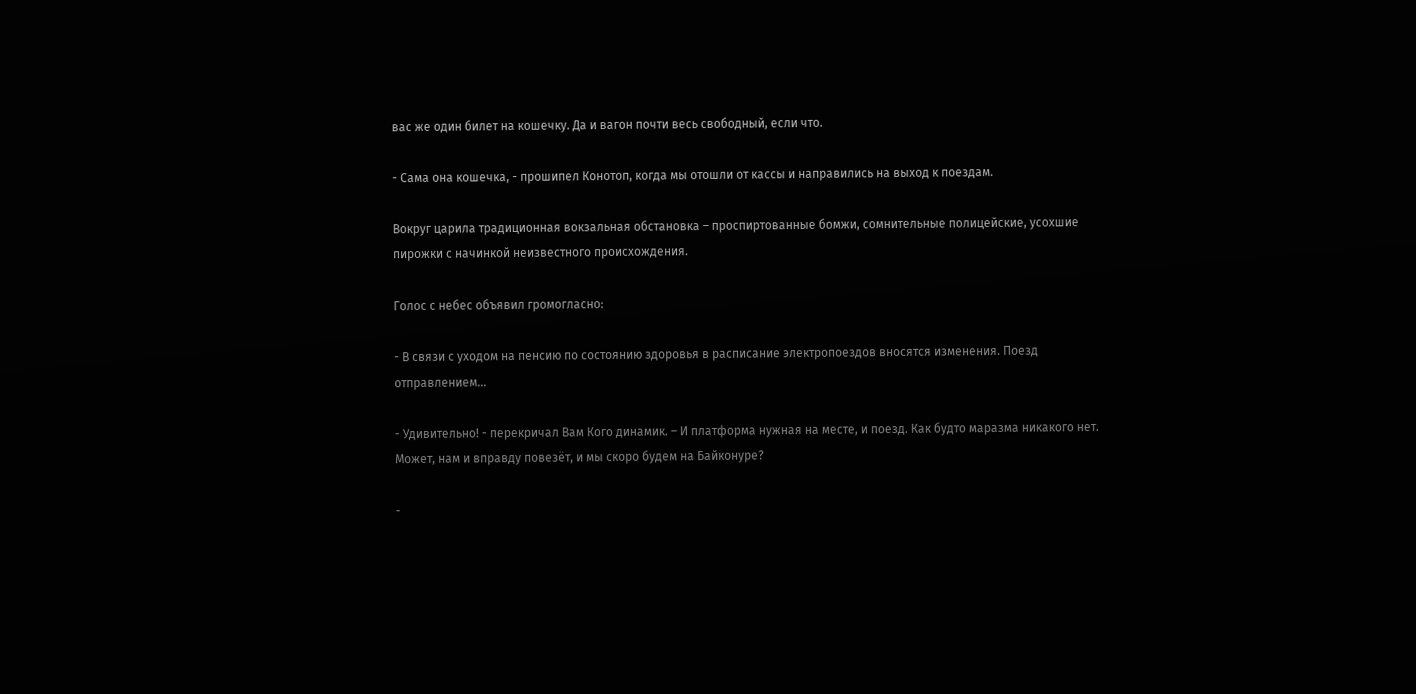вас же один билет на кошечку. Да и вагон почти весь свободный, если что.

- Сама она кошечка, - прошипел Конотоп, когда мы отошли от кассы и направились на выход к поездам.

Вокруг царила традиционная вокзальная обстановка – проспиртованные бомжи, сомнительные полицейские, усохшие пирожки с начинкой неизвестного происхождения.

Голос с небес объявил громогласно:

- В связи с уходом на пенсию по состоянию здоровья в расписание электропоездов вносятся изменения. Поезд отправлением…

- Удивительно! - перекричал Вам Кого динамик. – И платформа нужная на месте, и поезд. Как будто маразма никакого нет. Может, нам и вправду повезёт, и мы скоро будем на Байконуре?

-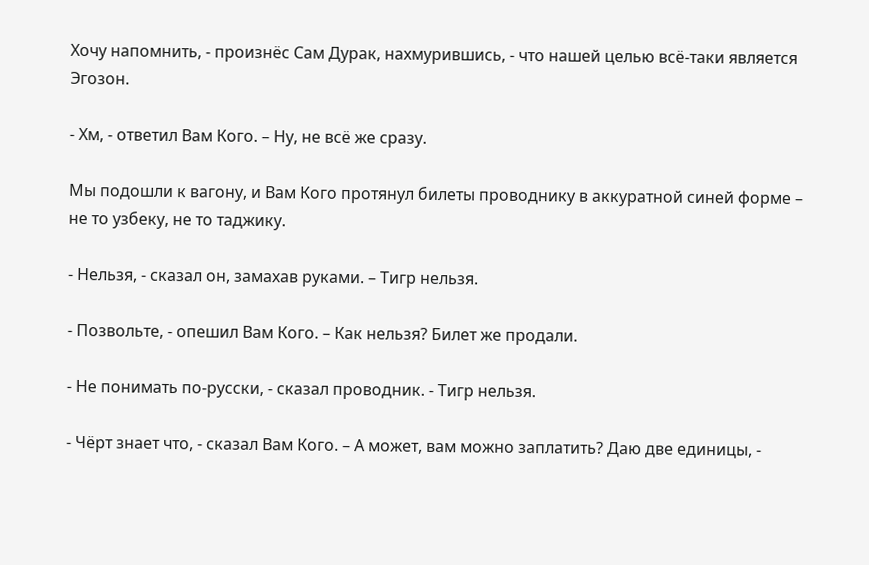Хочу напомнить, - произнёс Сам Дурак, нахмурившись, - что нашей целью всё-таки является Эгозон.

- Хм, - ответил Вам Кого. – Ну, не всё же сразу.

Мы подошли к вагону, и Вам Кого протянул билеты проводнику в аккуратной синей форме – не то узбеку, не то таджику.

- Нельзя, - сказал он, замахав руками. – Тигр нельзя.

- Позвольте, - опешил Вам Кого. – Как нельзя? Билет же продали.

- Не понимать по-русски, - сказал проводник. - Тигр нельзя.

- Чёрт знает что, - сказал Вам Кого. – А может, вам можно заплатить? Даю две единицы, -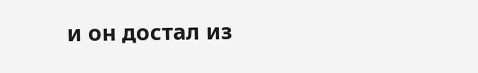и он достал из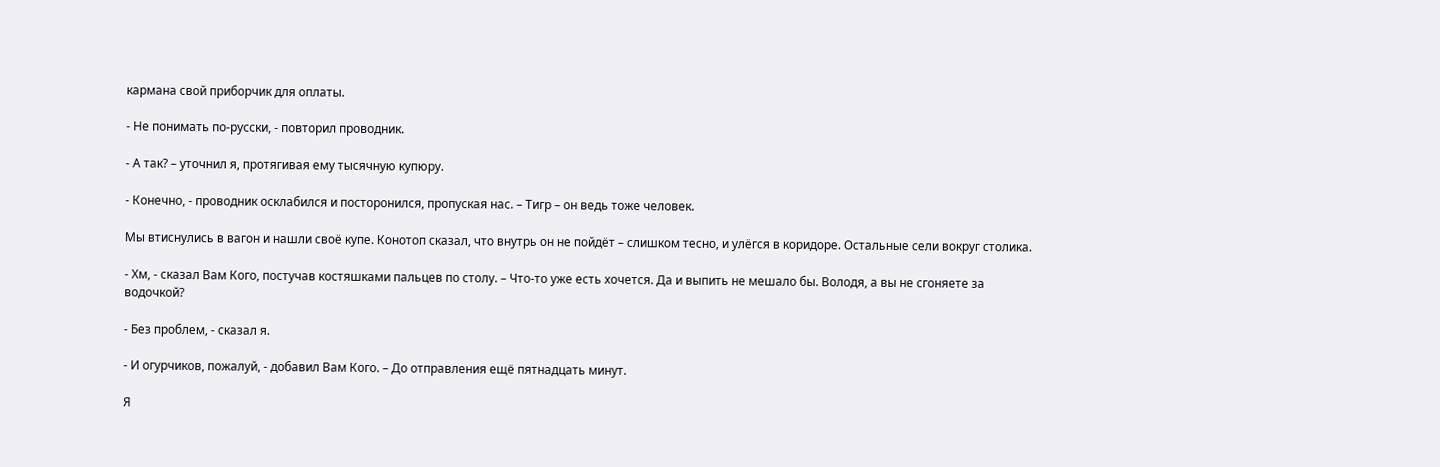кармана свой приборчик для оплаты.

- Не понимать по-русски, - повторил проводник.

- А так? – уточнил я, протягивая ему тысячную купюру.

- Конечно, - проводник осклабился и посторонился, пропуская нас. – Тигр – он ведь тоже человек.

Мы втиснулись в вагон и нашли своё купе. Конотоп сказал, что внутрь он не пойдёт – слишком тесно, и улёгся в коридоре. Остальные сели вокруг столика.

- Хм, - сказал Вам Кого, постучав костяшками пальцев по столу. – Что-то уже есть хочется. Да и выпить не мешало бы. Володя, а вы не сгоняете за водочкой?

- Без проблем, - сказал я.

- И огурчиков, пожалуй, - добавил Вам Кого. – До отправления ещё пятнадцать минут.

Я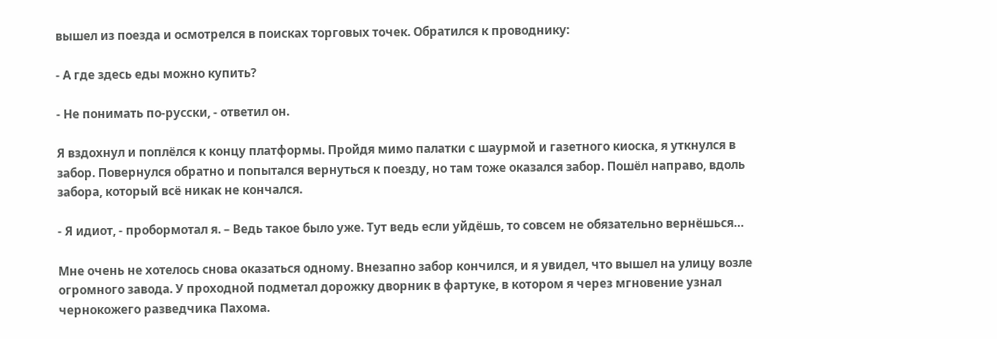вышел из поезда и осмотрелся в поисках торговых точек. Обратился к проводнику:

- А где здесь еды можно купить?

- Не понимать по-русски, - ответил он.

Я вздохнул и поплёлся к концу платформы. Пройдя мимо палатки с шаурмой и газетного киоска, я уткнулся в забор. Повернулся обратно и попытался вернуться к поезду, но там тоже оказался забор. Пошёл направо, вдоль забора, который всё никак не кончался.

- Я идиот, - пробормотал я. – Ведь такое было уже. Тут ведь если уйдёшь, то совсем не обязательно вернёшься…

Мне очень не хотелось снова оказаться одному. Внезапно забор кончился, и я увидел, что вышел на улицу возле огромного завода. У проходной подметал дорожку дворник в фартуке, в котором я через мгновение узнал чернокожего разведчика Пахома.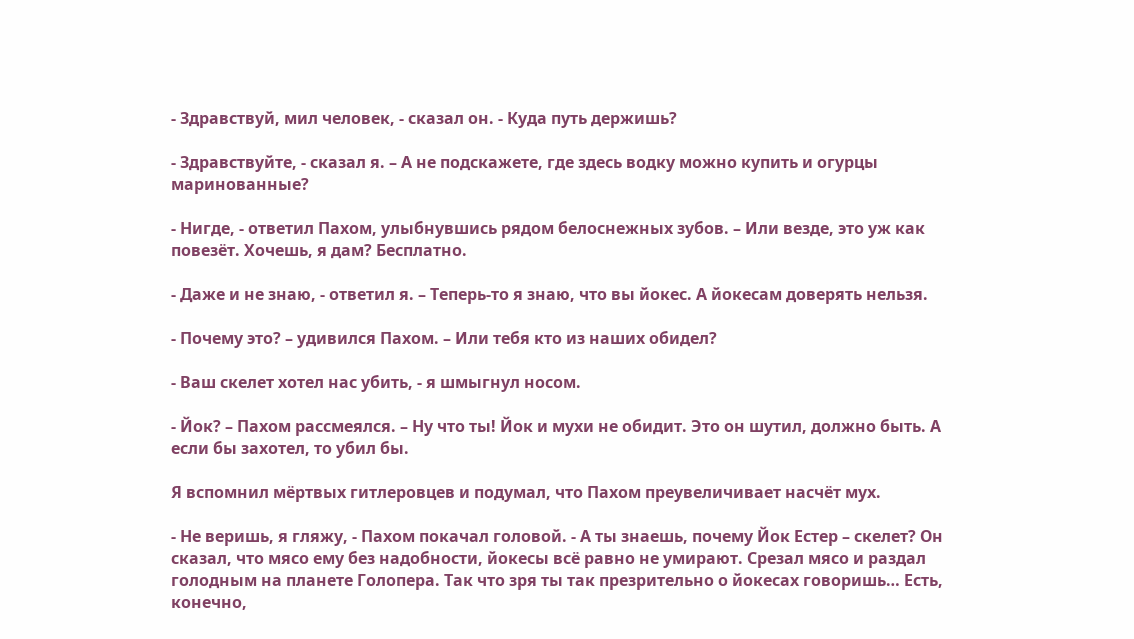- Здравствуй, мил человек, - сказал он. - Куда путь держишь?

- Здравствуйте, - сказал я. – А не подскажете, где здесь водку можно купить и огурцы маринованные?

- Нигде, - ответил Пахом, улыбнувшись рядом белоснежных зубов. – Или везде, это уж как повезёт. Хочешь, я дам? Бесплатно.

- Даже и не знаю, - ответил я. – Теперь-то я знаю, что вы йокес. А йокесам доверять нельзя.

- Почему это? – удивился Пахом. – Или тебя кто из наших обидел?

- Ваш скелет хотел нас убить, - я шмыгнул носом.

- Йок? – Пахом рассмеялся. – Ну что ты! Йок и мухи не обидит. Это он шутил, должно быть. А если бы захотел, то убил бы.

Я вспомнил мёртвых гитлеровцев и подумал, что Пахом преувеличивает насчёт мух.

- Не веришь, я гляжу, - Пахом покачал головой. - А ты знаешь, почему Йок Естер – скелет? Он сказал, что мясо ему без надобности, йокесы всё равно не умирают. Срезал мясо и раздал голодным на планете Голопера. Так что зря ты так презрительно о йокесах говоришь… Есть, конечно,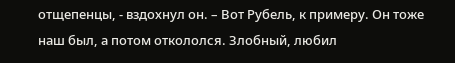отщепенцы, - вздохнул он. – Вот Рубель, к примеру. Он тоже наш был, а потом откололся. Злобный, любил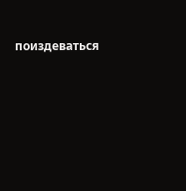поиздеваться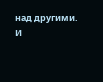над другими. И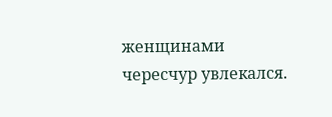женщинами чересчур увлекался.